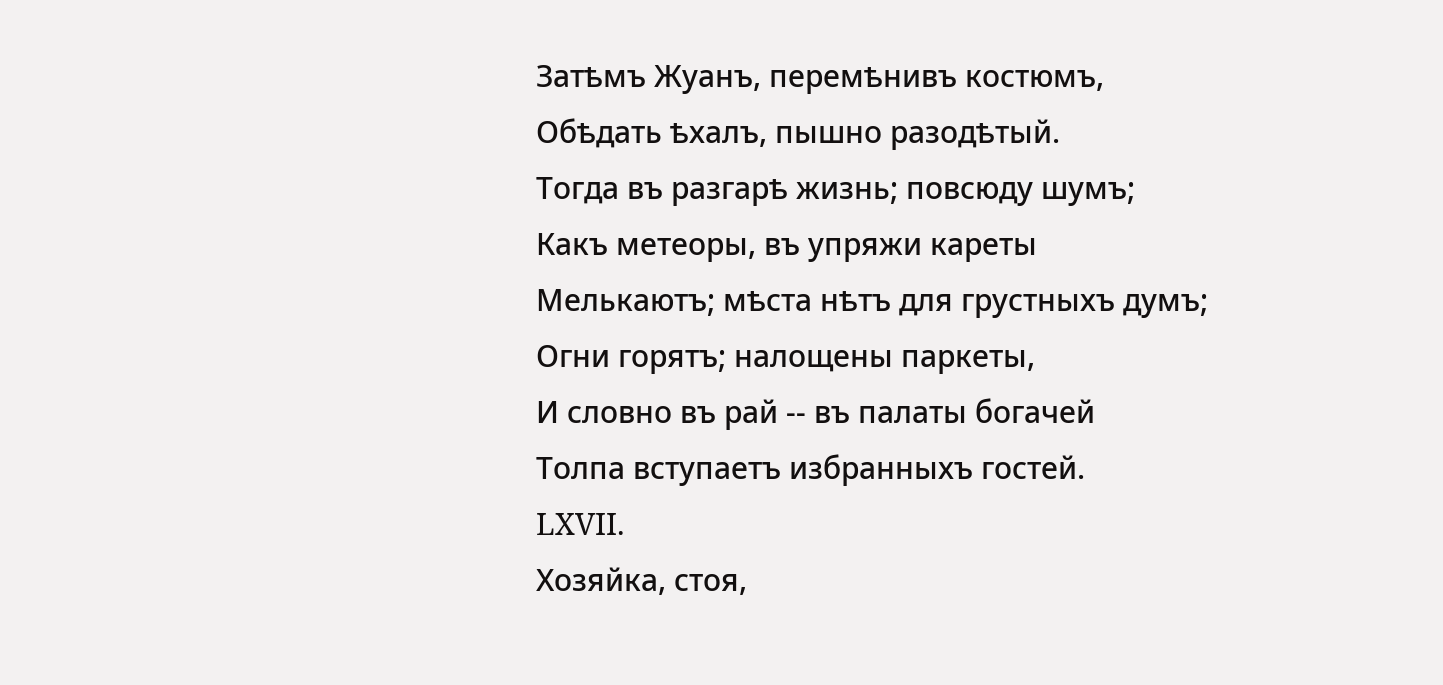Затѣмъ Жуанъ, перемѣнивъ костюмъ,
Обѣдать ѣхалъ, пышно разодѣтый.
Тогда въ разгарѣ жизнь; повсюду шумъ;
Какъ метеоры, въ упряжи кареты
Мелькаютъ; мѣста нѣтъ для грустныхъ думъ;
Огни горятъ; налощены паркеты,
И словно въ рай -- въ палаты богачей
Толпа вступаетъ избранныхъ гостей.
LXVII.
Хозяйка, стоя,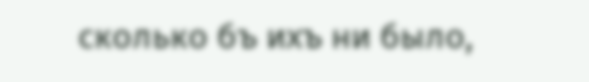сколько бъ ихъ ни было,